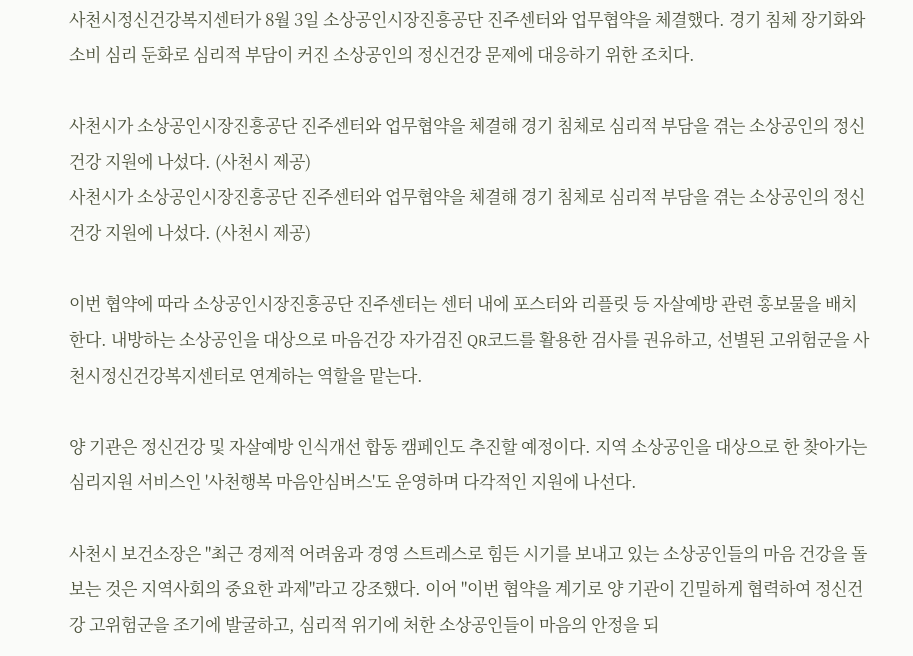사천시정신건강복지센터가 8월 3일 소상공인시장진흥공단 진주센터와 업무협약을 체결했다. 경기 침체 장기화와 소비 심리 둔화로 심리적 부담이 커진 소상공인의 정신건강 문제에 대응하기 위한 조치다.

사천시가 소상공인시장진흥공단 진주센터와 업무협약을 체결해 경기 침체로 심리적 부담을 겪는 소상공인의 정신건강 지원에 나섰다. (사천시 제공)
사천시가 소상공인시장진흥공단 진주센터와 업무협약을 체결해 경기 침체로 심리적 부담을 겪는 소상공인의 정신건강 지원에 나섰다. (사천시 제공)

이번 협약에 따라 소상공인시장진흥공단 진주센터는 센터 내에 포스터와 리플릿 등 자살예방 관련 홍보물을 배치한다. 내방하는 소상공인을 대상으로 마음건강 자가검진 QR코드를 활용한 검사를 권유하고, 선별된 고위험군을 사천시정신건강복지센터로 연계하는 역할을 맡는다.

양 기관은 정신건강 및 자살예방 인식개선 합동 캠페인도 추진할 예정이다. 지역 소상공인을 대상으로 한 찾아가는 심리지원 서비스인 '사천행복 마음안심버스'도 운영하며 다각적인 지원에 나선다.

사천시 보건소장은 "최근 경제적 어려움과 경영 스트레스로 힘든 시기를 보내고 있는 소상공인들의 마음 건강을 돌보는 것은 지역사회의 중요한 과제"라고 강조했다. 이어 "이번 협약을 계기로 양 기관이 긴밀하게 협력하여 정신건강 고위험군을 조기에 발굴하고, 심리적 위기에 처한 소상공인들이 마음의 안정을 되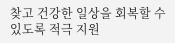찾고 건강한 일상을 회복할 수 있도록 적극 지원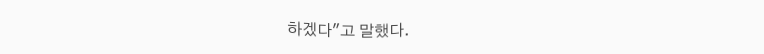하겠다"고 말했다.